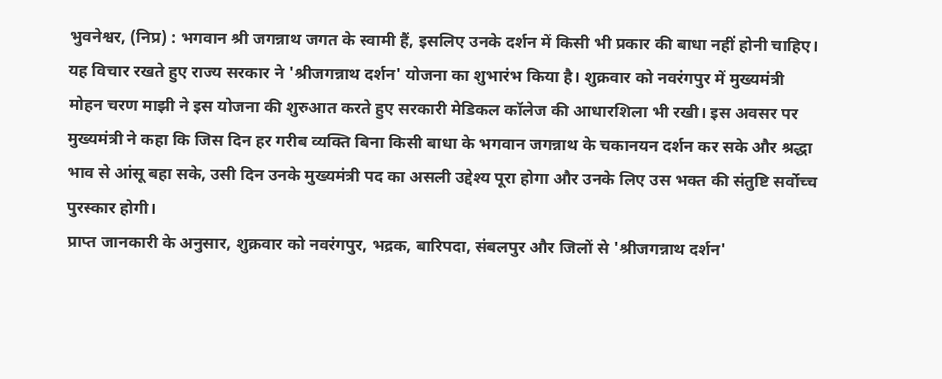भुवनेश्वर, (निप्र) : भगवान श्री जगन्नाथ जगत के स्वामी हैं, इसलिए उनके दर्शन में किसी भी प्रकार की बाधा नहीं होनी चाहिए। यह विचार रखते हुए राज्य सरकार ने 'श्रीजगन्नाथ दर्शन' योजना का शुभारंभ किया है। शुक्रवार को नवरंगपुर में मुख्यमंत्री मोहन चरण माझी ने इस योजना की शुरुआत करते हुए सरकारी मेडिकल कॉलेज की आधारशिला भी रखी। इस अवसर पर मुख्यमंत्री ने कहा कि जिस दिन हर गरीब व्यक्ति बिना किसी बाधा के भगवान जगन्नाथ के चकानयन दर्शन कर सके और श्रद्धा भाव से आंसू बहा सके, उसी दिन उनके मुख्यमंत्री पद का असली उद्देश्य पूरा होगा और उनके लिए उस भक्त की संतुष्टि सर्वोच्च पुरस्कार होगी।
प्राप्त जानकारी के अनुसार, शुक्रवार को नवरंगपुर, भद्रक, बारिपदा, संबलपुर और जिलों से 'श्रीजगन्नाथ दर्शन'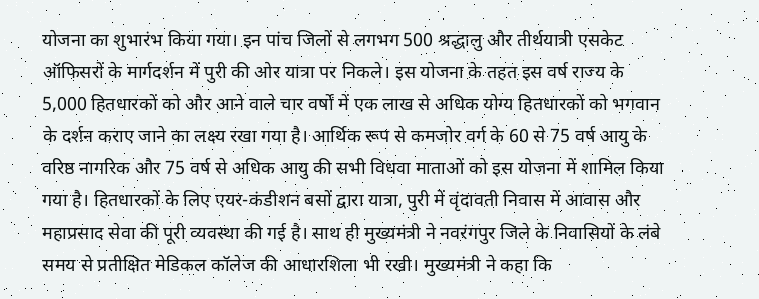योजना का शुभारंभ किया गया। इन पांच जिलों से लगभग 500 श्रद्धालु और तीर्थयात्री एसकेट ऑफिसरों के मार्गदर्शन में पुरी की ओर यात्रा पर निकले। इस योजना के तहत इस वर्ष राज्य के 5,000 हितधारकों को और आने वाले चार वर्षों में एक लाख से अधिक योग्य हितधारकों को भगवान के दर्शन कराए जाने का लक्ष्य रखा गया है। आर्थिक रूप से कमजोर वर्ग के 60 से 75 वर्ष आयु के वरिष्ठ नागरिक और 75 वर्ष से अधिक आयु की सभी विधवा माताओं को इस योजना में शामिल किया गया है। हितधारकों के लिए एयर-कंडीशन बसों द्वारा यात्रा, पुरी में वृंदावती निवास में आवास और महाप्रसाद सेवा की पूरी व्यवस्था की गई है। साथ ही मुख्यमंत्री ने नवरंगपुर जिले के निवासियों के लंबे समय से प्रतीक्षित मेडिकल कॉलेज की आधारशिला भी रखी। मुख्यमंत्री ने कहा कि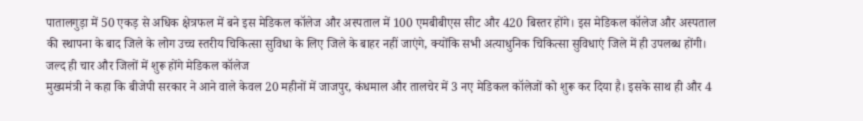पातालगुड़ा में 50 एकड़ से अधिक क्षेत्रफल में बने इस मेडिकल कॉलेज और अस्पताल में 100 एमबीबीएस सीट और 420 बिस्तर होंगे। इस मेडिकल कॉलेज और अस्पताल की स्थापना के बाद जिले के लोग उच्च स्तरीय चिकित्सा सुविधा के लिए जिले के बाहर नहीं जाएंगे, क्योंकि सभी अत्याधुनिक चिकित्सा सुविधाएं जिले में ही उपलब्ध होंगी।
जल्द ही चार और जिलों में शुरू होंगे मेडिकल कॉलेज
मुख्यमंत्री ने कहा कि बीजेपी सरकार ने आने वाले केवल 20 महीनों में जाजपुर, कंधमाल और तालचेर में 3 नए मेडिकल कॉलेजों को शुरू कर दिया है। इसके साथ ही और 4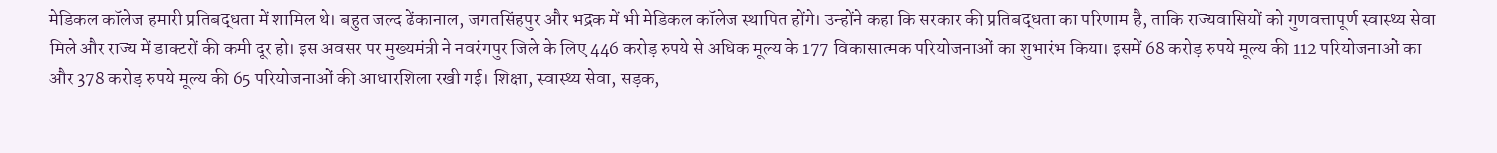मेडिकल कॉलेज हमारी प्रतिबद्धता में शामिल थे। बहुत जल्द ढेंकानाल, जगतसिंहपुर और भद्रक में भी मेडिकल कॉलेज स्थापित होंगे। उन्होंने कहा कि सरकार की प्रतिबद्धता का परिणाम है, ताकि राज्यवासियों को गुणवत्तापूर्ण स्वास्थ्य सेवा मिले और राज्य में डाक्टरों की कमी दूर हो। इस अवसर पर मुख्यमंत्री ने नवरंगपुर जिले के लिए 446 करोड़ रुपये से अधिक मूल्य के 177 विकासात्मक परियोजनाओं का शुभारंभ किया। इसमें 68 करोड़ रुपये मूल्य की 112 परियोजनाओं का और 378 करोड़ रुपये मूल्य की 65 परियोजनाओं की आधारशिला रखी गई। शिक्षा, स्वास्थ्य सेवा, सड़क,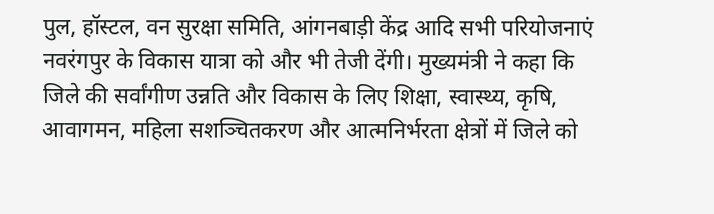पुल, हॉस्टल, वन सुरक्षा समिति, आंगनबाड़ी केंद्र आदि सभी परियोजनाएं नवरंगपुर के विकास यात्रा को और भी तेजी देंगी। मुख्यमंत्री ने कहा कि जिले की सर्वांगीण उन्नति और विकास के लिए शिक्षा, स्वास्थ्य, कृषि, आवागमन, महिला सशञ्चितकरण और आत्मनिर्भरता क्षेत्रों में जिले को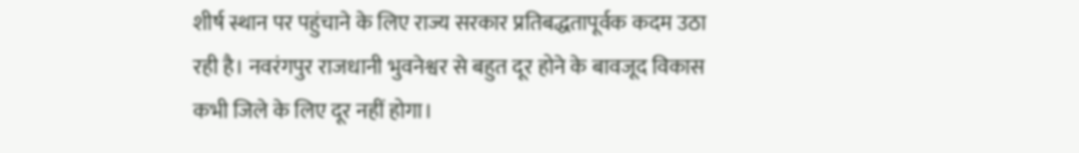शीर्ष स्थान पर पहुंचाने के लिए राज्य सरकार प्रतिबद्धतापूर्वक कदम उठा रही है। नवरंगपुर राजधानी भुवनेश्वर से बहुत दूर होने के बावजूद विकास कभी जिले के लिए दूर नहीं होगा।